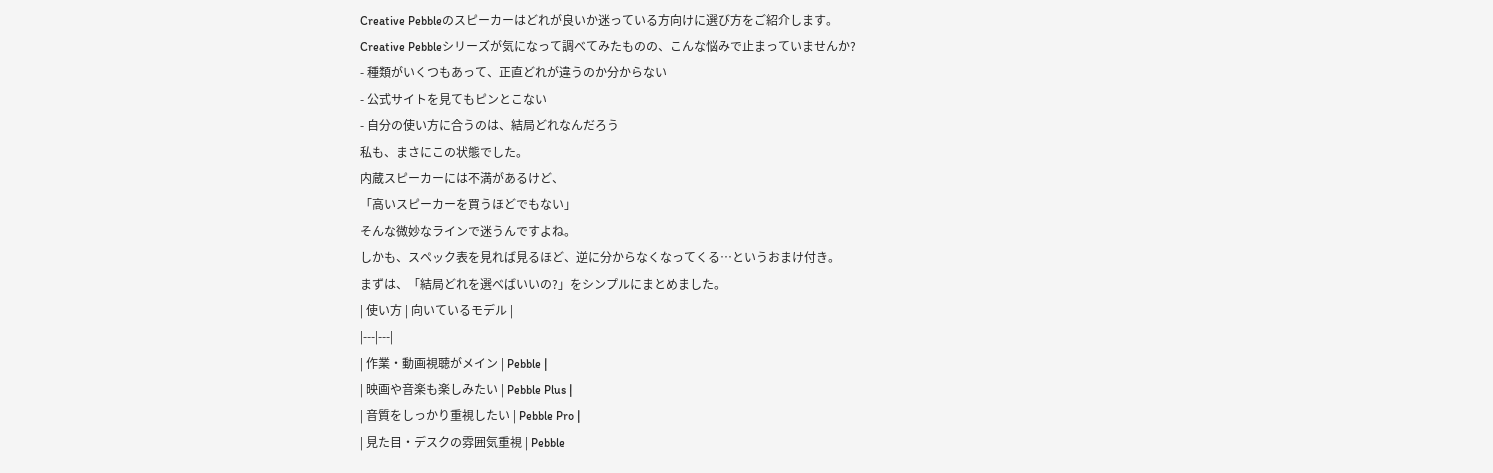Creative Pebbleのスピーカーはどれが良いか迷っている方向けに選び方をご紹介します。
Creative Pebbleシリーズが気になって調べてみたものの、こんな悩みで止まっていませんか?
- 種類がいくつもあって、正直どれが違うのか分からない
- 公式サイトを見てもピンとこない
- 自分の使い方に合うのは、結局どれなんだろう
私も、まさにこの状態でした。
内蔵スピーカーには不満があるけど、
「高いスピーカーを買うほどでもない」
そんな微妙なラインで迷うんですよね。
しかも、スペック表を見れば見るほど、逆に分からなくなってくる…というおまけ付き。
まずは、「結局どれを選べばいいの?」をシンプルにまとめました。
| 使い方 | 向いているモデル |
|---|---|
| 作業・動画視聴がメイン | Pebble |
| 映画や音楽も楽しみたい | Pebble Plus |
| 音質をしっかり重視したい | Pebble Pro |
| 見た目・デスクの雰囲気重視 | Pebble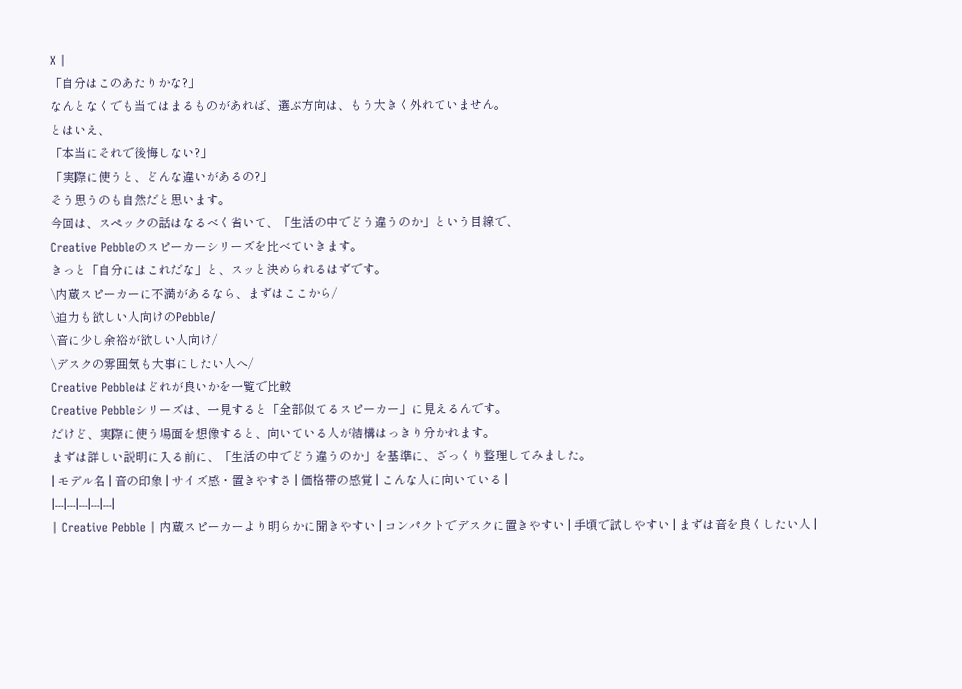X |
「自分はこのあたりかな?」
なんとなくでも当てはまるものがあれば、選ぶ方向は、もう大きく外れていません。
とはいえ、
「本当にそれで後悔しない?」
「実際に使うと、どんな違いがあるの?」
そう思うのも自然だと思います。
今回は、スペックの話はなるべく省いて、「生活の中でどう違うのか」という目線で、
Creative Pebbleのスピーカーシリーズを比べていきます。
きっと「自分にはこれだな」と、スッと決められるはずです。
\内蔵スピーカーに不満があるなら、まずはここから/
\迫力も欲しい人向けのPebble/
\音に少し余裕が欲しい人向け/
\デスクの雰囲気も大事にしたい人へ/
Creative Pebbleはどれが良いかを一覧で比較
Creative Pebbleシリーズは、一見すると「全部似てるスピーカー」に見えるんです。
だけど、実際に使う場面を想像すると、向いている人が結構はっきり分かれます。
まずは詳しい説明に入る前に、「生活の中でどう違うのか」を基準に、ざっくり整理してみました。
| モデル名 | 音の印象 | サイズ感・置きやすさ | 価格帯の感覚 | こんな人に向いている |
|---|---|---|---|---|
| Creative Pebble | 内蔵スピーカーより明らかに聞きやすい | コンパクトでデスクに置きやすい | 手頃で試しやすい | まずは音を良くしたい人 |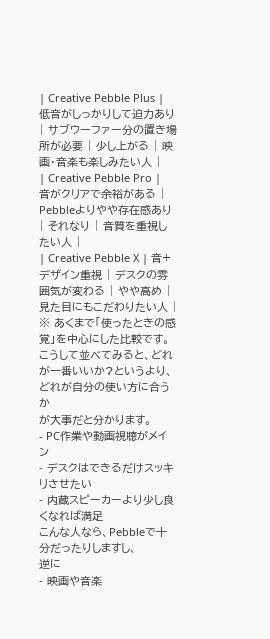| Creative Pebble Plus | 低音がしっかりして迫力あり | サブウーファー分の置き場所が必要 | 少し上がる | 映画・音楽も楽しみたい人 |
| Creative Pebble Pro | 音がクリアで余裕がある | Pebbleよりやや存在感あり | それなり | 音質を重視したい人 |
| Creative Pebble X | 音+デザイン重視 | デスクの雰囲気が変わる | やや高め | 見た目にもこだわりたい人 |
※ あくまで「使ったときの感覚」を中心にした比較です。
こうして並べてみると、どれが一番いいか?というより、どれが自分の使い方に合うか
が大事だと分かります。
- PC作業や動画視聴がメイン
- デスクはできるだけスッキリさせたい
- 内蔵スピーカーより少し良くなれば満足
こんな人なら、Pebbleで十分だったりしますし、
逆に
- 映画や音楽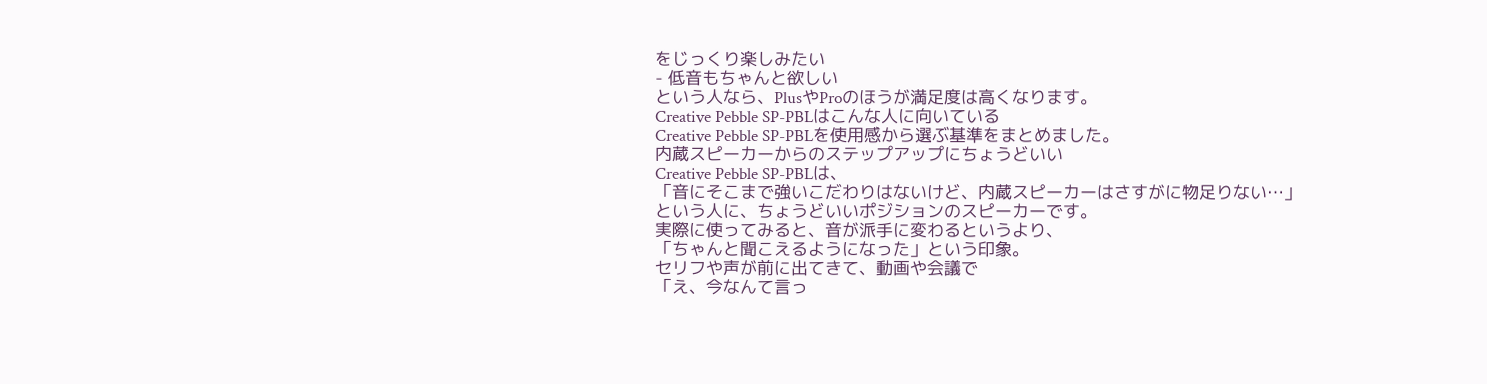をじっくり楽しみたい
- 低音もちゃんと欲しい
という人なら、PlusやProのほうが満足度は高くなります。
Creative Pebble SP-PBLはこんな人に向いている
Creative Pebble SP-PBLを使用感から選ぶ基準をまとめました。
内蔵スピーカーからのステップアップにちょうどいい
Creative Pebble SP-PBLは、
「音にそこまで強いこだわりはないけど、内蔵スピーカーはさすがに物足りない…」
という人に、ちょうどいいポジションのスピーカーです。
実際に使ってみると、音が派手に変わるというより、
「ちゃんと聞こえるようになった」という印象。
セリフや声が前に出てきて、動画や会議で
「え、今なんて言っ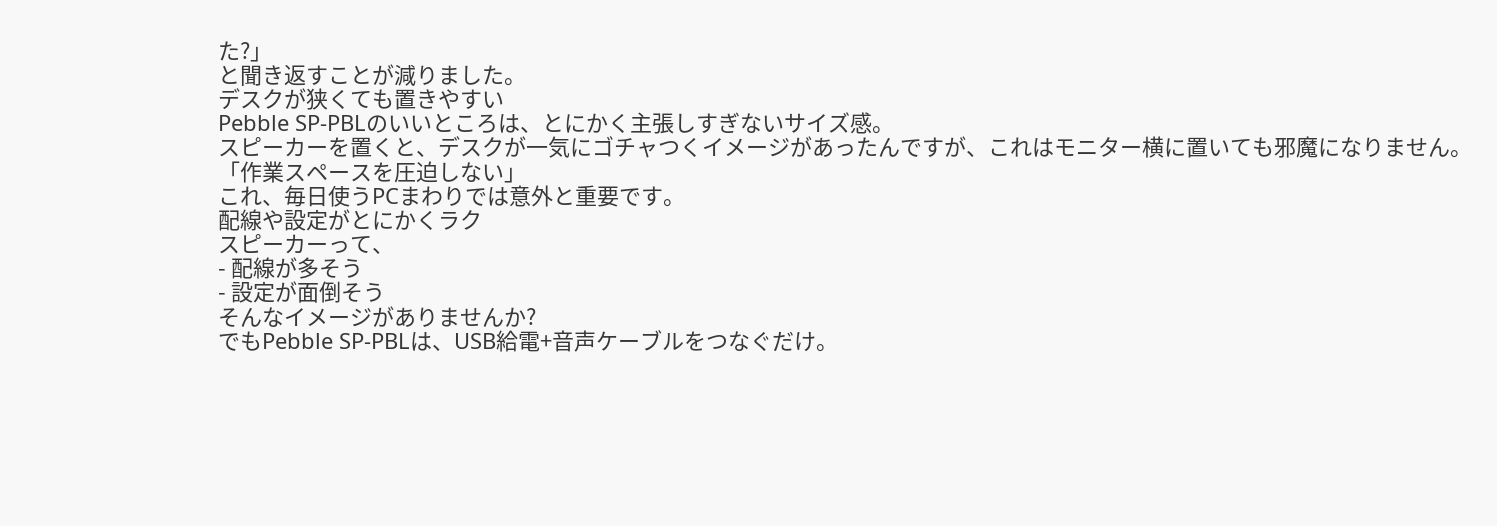た?」
と聞き返すことが減りました。
デスクが狭くても置きやすい
Pebble SP-PBLのいいところは、とにかく主張しすぎないサイズ感。
スピーカーを置くと、デスクが一気にゴチャつくイメージがあったんですが、これはモニター横に置いても邪魔になりません。
「作業スペースを圧迫しない」
これ、毎日使うPCまわりでは意外と重要です。
配線や設定がとにかくラク
スピーカーって、
- 配線が多そう
- 設定が面倒そう
そんなイメージがありませんか?
でもPebble SP-PBLは、USB給電+音声ケーブルをつなぐだけ。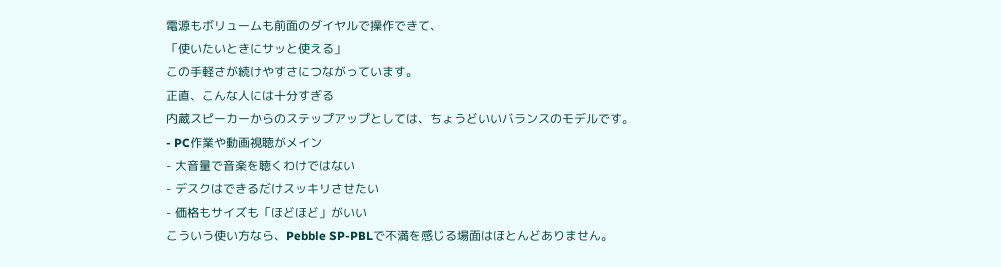電源もボリュームも前面のダイヤルで操作できて、
「使いたいときにサッと使える」
この手軽さが続けやすさにつながっています。
正直、こんな人には十分すぎる
内蔵スピーカーからのステップアップとしては、ちょうどいいバランスのモデルです。
- PC作業や動画視聴がメイン
- 大音量で音楽を聴くわけではない
- デスクはできるだけスッキリさせたい
- 価格もサイズも「ほどほど」がいい
こういう使い方なら、Pebble SP-PBLで不満を感じる場面はほとんどありません。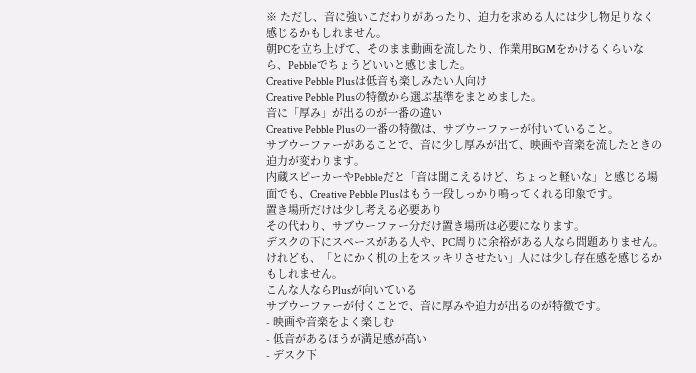※ ただし、音に強いこだわりがあったり、迫力を求める人には少し物足りなく感じるかもしれません。
朝PCを立ち上げて、そのまま動画を流したり、作業用BGMをかけるくらいなら、Pebbleでちょうどいいと感じました。
Creative Pebble Plusは低音も楽しみたい人向け
Creative Pebble Plusの特徴から選ぶ基準をまとめました。
音に「厚み」が出るのが一番の違い
Creative Pebble Plusの一番の特徴は、サブウーファーが付いていること。
サブウーファーがあることで、音に少し厚みが出て、映画や音楽を流したときの迫力が変わります。
内蔵スピーカーやPebbleだと「音は聞こえるけど、ちょっと軽いな」と感じる場面でも、Creative Pebble Plusはもう一段しっかり鳴ってくれる印象です。
置き場所だけは少し考える必要あり
その代わり、サブウーファー分だけ置き場所は必要になります。
デスクの下にスペースがある人や、PC周りに余裕がある人なら問題ありません。
けれども、「とにかく机の上をスッキリさせたい」人には少し存在感を感じるかもしれません。
こんな人ならPlusが向いている
サブウーファーが付くことで、音に厚みや迫力が出るのが特徴です。
- 映画や音楽をよく楽しむ
- 低音があるほうが満足感が高い
- デスク下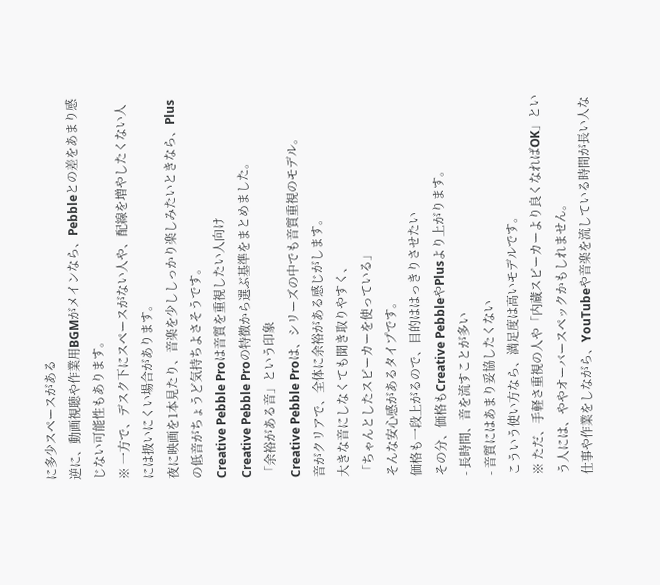に多少スペースがある
逆に、動画視聴や作業用BGMがメインなら、Pebbleとの差をあまり感じない可能性もあります。
※ 一方で、デスク下にスペースがない人や、配線を増やしたくない人には扱いにくい場合があります。
夜に映画を1本見たり、音楽を少ししっかり楽しみたいときなら、Plusの低音がちょうど気持ちよさそうです。
Creative Pebble Proは音質を重視したい人向け
Creative Pebble Proの特徴から選ぶ基準をまとめました。
「余裕がある音」という印象
Creative Pebble Proは、シリーズの中でも音質重視のモデル。
音がクリアで、全体に余裕がある感じがします。
大きな音にしなくても聞き取りやすく、
「ちゃんとしたスピーカーを使っている」
そんな安心感があるタイプです。
価格も一段上がるので、目的ははっきりさせたい
その分、価格もCreative PebbleやPlusより上がります。
- 長時間、音を流すことが多い
- 音質にはあまり妥協したくない
こういう使い方なら、満足度は高いモデルです。
※ ただ、手軽さ重視の人や「内蔵スピーカーより良くなればOK」という人には、ややオーバースペックかもしれません。
仕事や作業をしながら、YouTubeや音楽を流している時間が長い人な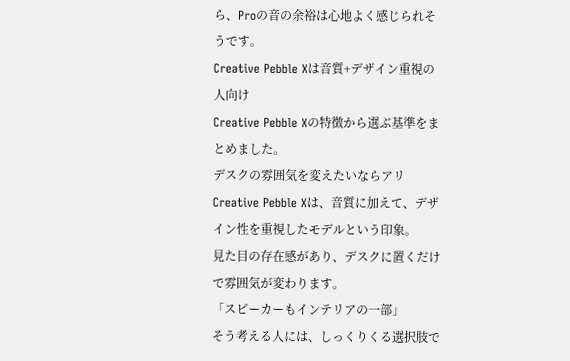ら、Proの音の余裕は心地よく感じられそうです。
Creative Pebble Xは音質+デザイン重視の人向け
Creative Pebble Xの特徴から選ぶ基準をまとめました。
デスクの雰囲気を変えたいならアリ
Creative Pebble Xは、音質に加えて、デザイン性を重視したモデルという印象。
見た目の存在感があり、デスクに置くだけで雰囲気が変わります。
「スピーカーもインテリアの一部」
そう考える人には、しっくりくる選択肢で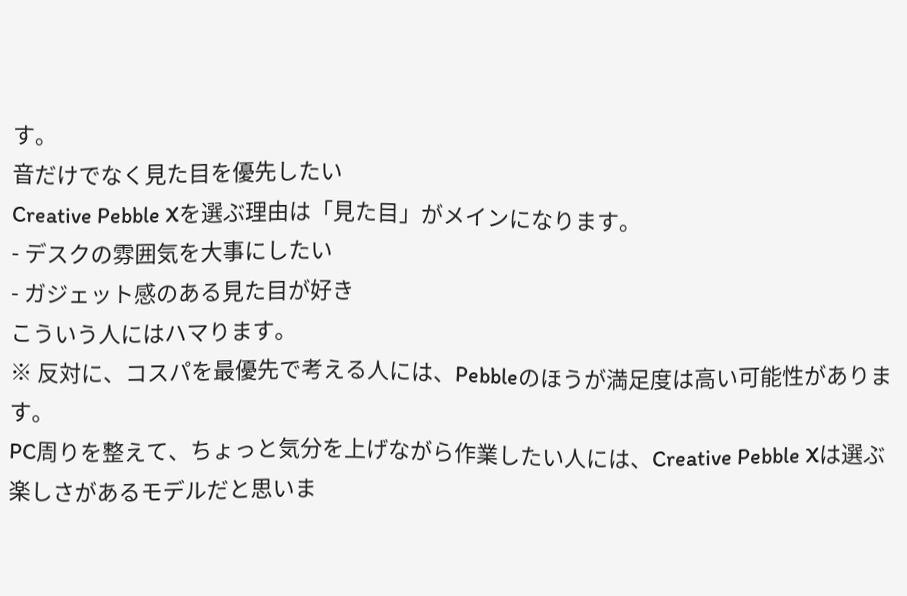す。
音だけでなく見た目を優先したい
Creative Pebble Xを選ぶ理由は「見た目」がメインになります。
- デスクの雰囲気を大事にしたい
- ガジェット感のある見た目が好き
こういう人にはハマります。
※ 反対に、コスパを最優先で考える人には、Pebbleのほうが満足度は高い可能性があります。
PC周りを整えて、ちょっと気分を上げながら作業したい人には、Creative Pebble Xは選ぶ楽しさがあるモデルだと思いま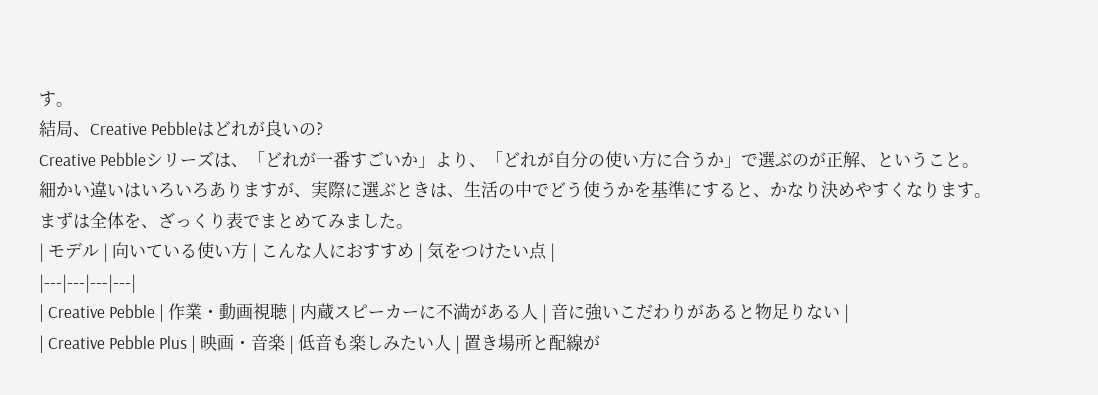す。
結局、Creative Pebbleはどれが良いの?
Creative Pebbleシリーズは、「どれが一番すごいか」より、「どれが自分の使い方に合うか」で選ぶのが正解、ということ。
細かい違いはいろいろありますが、実際に選ぶときは、生活の中でどう使うかを基準にすると、かなり決めやすくなります。
まずは全体を、ざっくり表でまとめてみました。
| モデル | 向いている使い方 | こんな人におすすめ | 気をつけたい点 |
|---|---|---|---|
| Creative Pebble | 作業・動画視聴 | 内蔵スピーカーに不満がある人 | 音に強いこだわりがあると物足りない |
| Creative Pebble Plus | 映画・音楽 | 低音も楽しみたい人 | 置き場所と配線が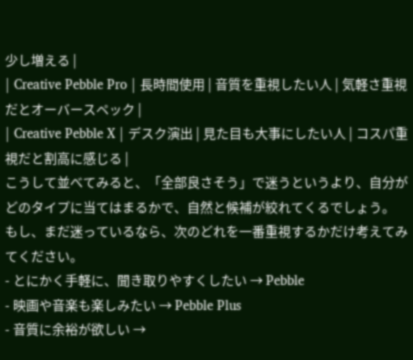少し増える |
| Creative Pebble Pro | 長時間使用 | 音質を重視したい人 | 気軽さ重視だとオーバースペック |
| Creative Pebble X | デスク演出 | 見た目も大事にしたい人 | コスパ重視だと割高に感じる |
こうして並べてみると、「全部良さそう」で迷うというより、自分がどのタイプに当てはまるかで、自然と候補が絞れてくるでしょう。
もし、まだ迷っているなら、次のどれを一番重視するかだけ考えてみてください。
- とにかく手軽に、聞き取りやすくしたい → Pebble
- 映画や音楽も楽しみたい → Pebble Plus
- 音質に余裕が欲しい →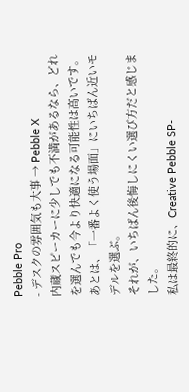Pebble Pro
- デスクの雰囲気も大事 → Pebble X
内蔵スピーカーに少しでも不満があるなら、どれを選んでも今より快適になる可能性は高いです。
あとは、「一番よく使う場面」にいちばん近いモデルを選ぶ。
それが、いちばん後悔しにくい選び方だと感じました。
私は最終的に、Creative Pebble SP-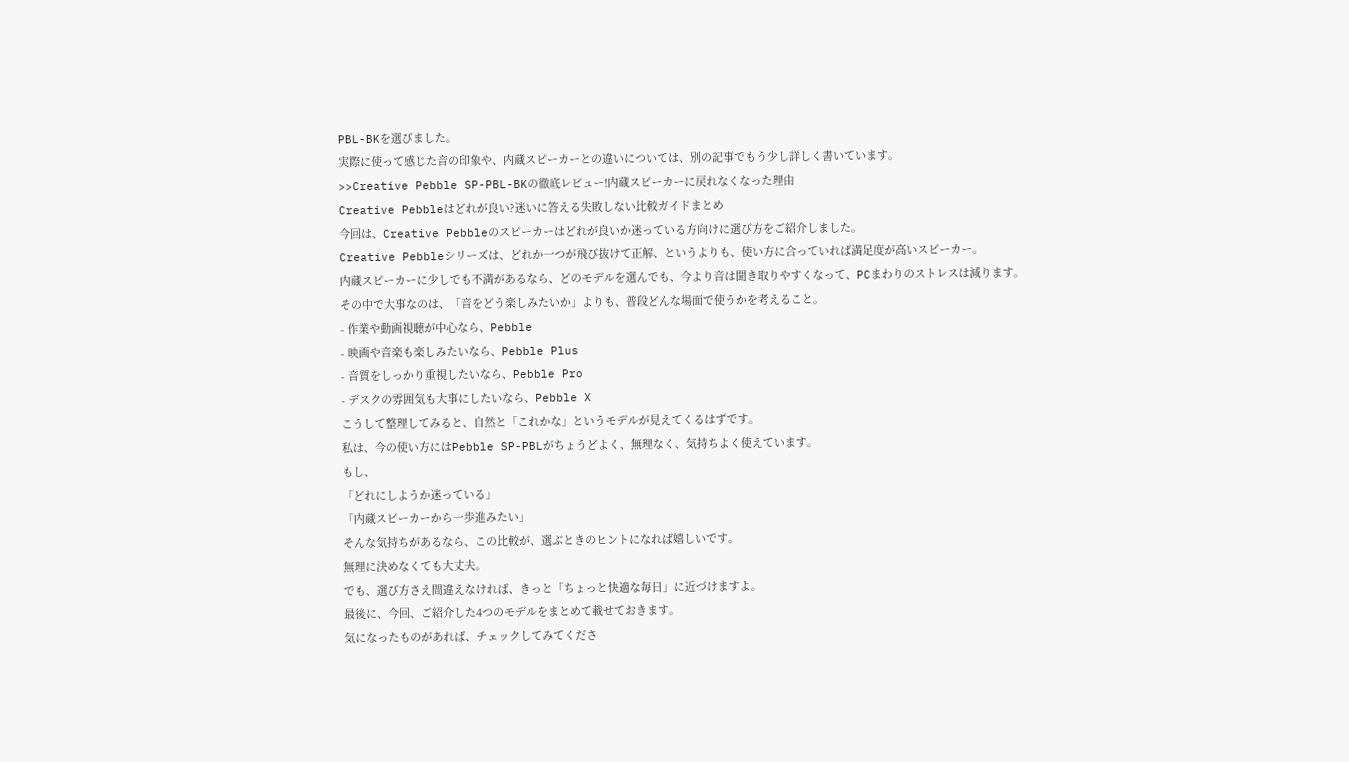PBL-BKを選びました。
実際に使って感じた音の印象や、内蔵スピーカーとの違いについては、別の記事でもう少し詳しく書いています。
>>Creative Pebble SP-PBL-BKの徹底レビュー!内蔵スピーカーに戻れなくなった理由
Creative Pebbleはどれが良い?迷いに答える失敗しない比較ガイドまとめ
今回は、Creative Pebbleのスピーカーはどれが良いか迷っている方向けに選び方をご紹介しました。
Creative Pebbleシリーズは、どれか一つが飛び抜けて正解、というよりも、使い方に合っていれば満足度が高いスピーカー。
内蔵スピーカーに少しでも不満があるなら、どのモデルを選んでも、今より音は聞き取りやすくなって、PCまわりのストレスは減ります。
その中で大事なのは、「音をどう楽しみたいか」よりも、普段どんな場面で使うかを考えること。
- 作業や動画視聴が中心なら、Pebble
- 映画や音楽も楽しみたいなら、Pebble Plus
- 音質をしっかり重視したいなら、Pebble Pro
- デスクの雰囲気も大事にしたいなら、Pebble X
こうして整理してみると、自然と「これかな」というモデルが見えてくるはずです。
私は、今の使い方にはPebble SP-PBLがちょうどよく、無理なく、気持ちよく使えています。
もし、
「どれにしようか迷っている」
「内蔵スピーカーから一歩進みたい」
そんな気持ちがあるなら、この比較が、選ぶときのヒントになれば嬉しいです。
無理に決めなくても大丈夫。
でも、選び方さえ間違えなければ、きっと「ちょっと快適な毎日」に近づけますよ。
最後に、今回、ご紹介した4つのモデルをまとめて載せておきます。
気になったものがあれば、チェックしてみてくださ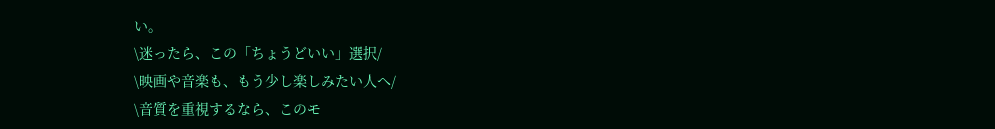い。
\迷ったら、この「ちょうどいい」選択/
\映画や音楽も、もう少し楽しみたい人へ/
\音質を重視するなら、このモ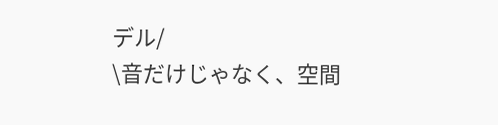デル/
\音だけじゃなく、空間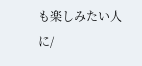も楽しみたい人に/